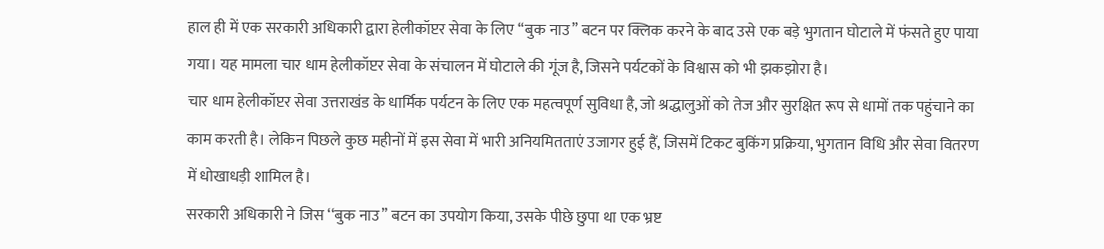हाल ही में एक सरकारी अधिकारी द्वारा हेलीकॉप्टर सेवा के लिए ‘‘बुक नाउ’’ बटन पर क्लिक करने के बाद उसे एक बड़े भुगतान घोटाले में फंसते हुए पाया गया। यह मामला चार धाम हेलीकॉप्टर सेवा के संचालन में घोटाले की गूंज है, जिसने पर्यटकों के विश्वास को भी झकझोरा है।
चार धाम हेलीकॉप्टर सेवा उत्तराखंड के धार्मिक पर्यटन के लिए एक महत्वपूर्ण सुविधा है, जो श्रद्धालुओं को तेज और सुरक्षित रूप से धामों तक पहुंचाने का काम करती है। लेकिन पिछले कुछ महीनों में इस सेवा में भारी अनियमितताएं उजागर हुई हैं, जिसमें टिकट बुकिंग प्रक्रिया, भुगतान विधि और सेवा वितरण में धोखाधड़ी शामिल है।
सरकारी अधिकारी ने जिस ‘‘बुक नाउ’’ बटन का उपयोग किया, उसके पीछे छुपा था एक भ्रष्ट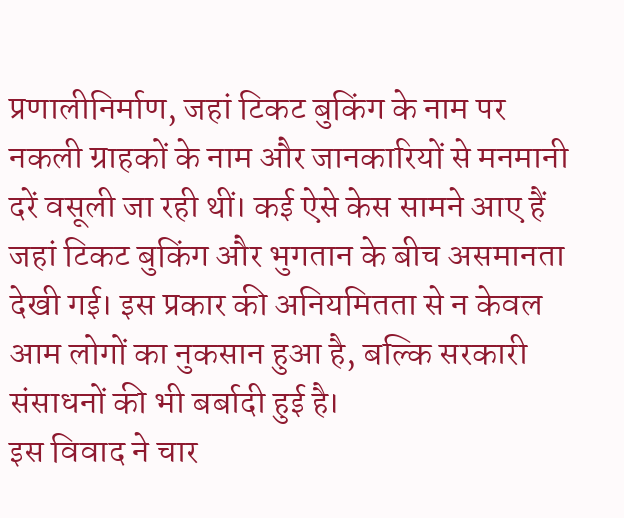प्रणालीनिर्माण, जहां टिकट बुकिंग के नाम पर नकली ग्राहकों के नाम और जानकारियों से मनमानी दरें वसूली जा रही थीं। कई ऐसे केस सामने आए हैं जहां टिकट बुकिंग और भुगतान के बीच असमानता देखी गई। इस प्रकार की अनियमितता से न केवल आम लोगों का नुकसान हुआ है, बल्कि सरकारी संसाधनों की भी बर्बादी हुई है।
इस विवाद ने चार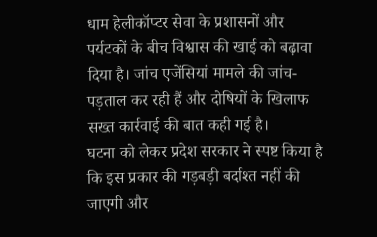धाम हेलीकॉप्टर सेवा के प्रशासनों और पर्यटकों के बीच विश्वास की खाई को बढ़ावा दिया है। जांच एजेंसियां मामले की जांच-पड़ताल कर रही हैं और दोषियों के खिलाफ सख्त कार्रवाई की बात कही गई है।
घटना को लेकर प्रदेश सरकार ने स्पष्ट किया है कि इस प्रकार की गड़बड़ी बर्दाश्त नहीं की जाएगी और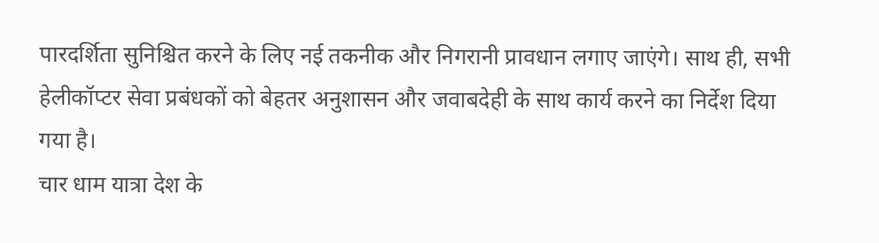पारदर्शिता सुनिश्चित करने के लिए नई तकनीक और निगरानी प्रावधान लगाए जाएंगे। साथ ही, सभी हेलीकॉप्टर सेवा प्रबंधकों को बेहतर अनुशासन और जवाबदेही के साथ कार्य करने का निर्देश दिया गया है।
चार धाम यात्रा देश के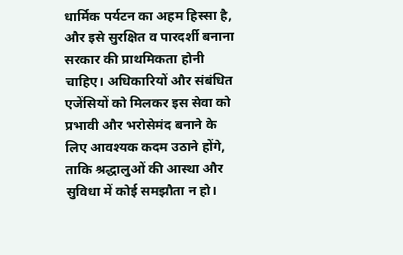धार्मिक पर्यटन का अहम हिस्सा है, और इसे सुरक्षित व पारदर्शी बनाना सरकार की प्राथमिकता होनी चाहिए। अधिकारियों और संबंधित एजेंसियों को मिलकर इस सेवा को प्रभावी और भरोसेमंद बनाने के लिए आवश्यक कदम उठाने होंगे, ताकि श्रद्धालुओं की आस्था और सुविधा में कोई समझौता न हो।